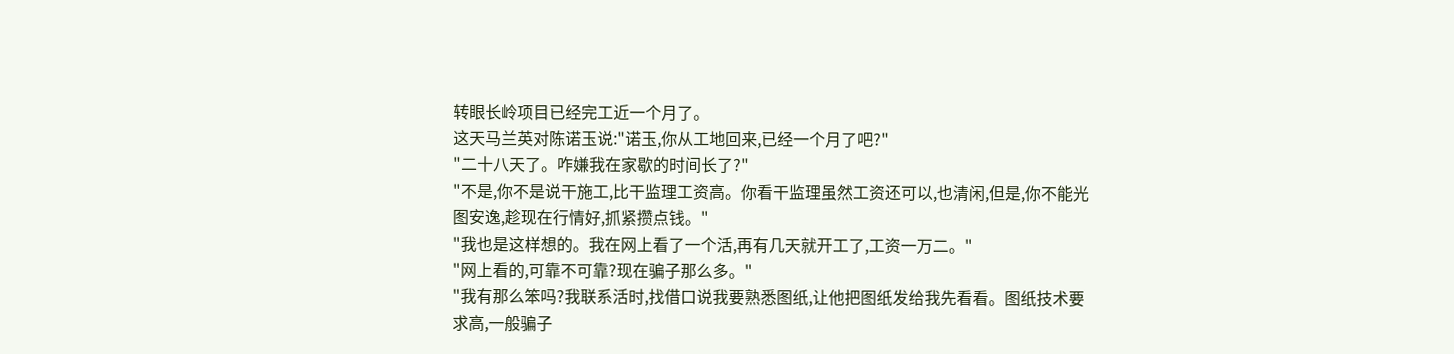转眼长岭项目已经完工近一个月了。
这天马兰英对陈诺玉说:"诺玉,你从工地回来,已经一个月了吧?"
"二十八天了。咋嫌我在家歇的时间长了?"
"不是,你不是说干施工,比干监理工资高。你看干监理虽然工资还可以,也清闲,但是,你不能光图安逸,趁现在行情好,抓紧攒点钱。"
"我也是这样想的。我在网上看了一个活,再有几天就开工了,工资一万二。"
"网上看的,可靠不可靠?现在骗子那么多。"
"我有那么笨吗?我联系活时,找借口说我要熟悉图纸,让他把图纸发给我先看看。图纸技术要求高,一般骗子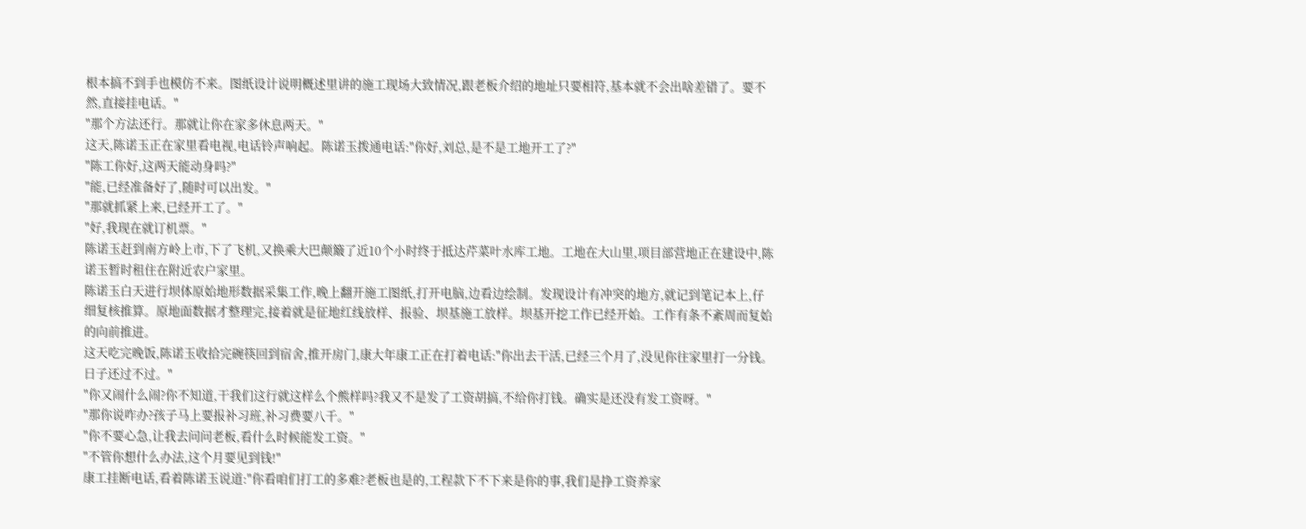根本搞不到手也模仿不来。图纸设计说明概述里讲的施工现场大致情况,跟老板介绍的地址只要相符,基本就不会出啥差错了。要不然,直接挂电话。"
"那个方法还行。那就让你在家多休息两天。"
这天,陈诺玉正在家里看电视,电话铃声响起。陈诺玉拨通电话:"你好,刘总,是不是工地开工了?"
"陈工你好,这两天能动身吗?"
"能,已经准备好了,随时可以出发。"
"那就抓紧上来,已经开工了。"
"好,我现在就订机票。"
陈诺玉赶到南方岭上市,下了飞机,又换乘大巴颠簸了近10个小时终于抵达芹菜叶水库工地。工地在大山里,项目部营地正在建设中,陈诺玉暂时租住在附近农户家里。
陈诺玉白天进行坝体原始地形数据采集工作,晚上翻开施工图纸,打开电脑,边看边绘制。发现设计有冲突的地方,就记到笔记本上,仔细复核推算。原地面数据才整理完,接着就是征地红线放样、报验、坝基施工放样。坝基开挖工作已经开始。工作有条不紊周而复始的向前推进。
这天吃完晚饭,陈诺玉收拾完碗筷回到宿舍,推开房门,康大年康工正在打着电话:"你出去干活,已经三个月了,没见你往家里打一分钱。日子还过不过。"
"你又闹什么闹?你不知道,干我们这行就这样么个熊样吗?我又不是发了工资胡搞,不给你打钱。确实是还没有发工资呀。"
"那你说咋办?孩子马上要报补习班,补习费要八千。"
"你不要心急,让我去问问老板,看什么时候能发工资。"
"不管你想什么办法,这个月要见到钱!"
康工挂断电话,看着陈诺玉说道:"你看咱们打工的多难?老板也是的,工程款下不下来是你的事,我们是挣工资养家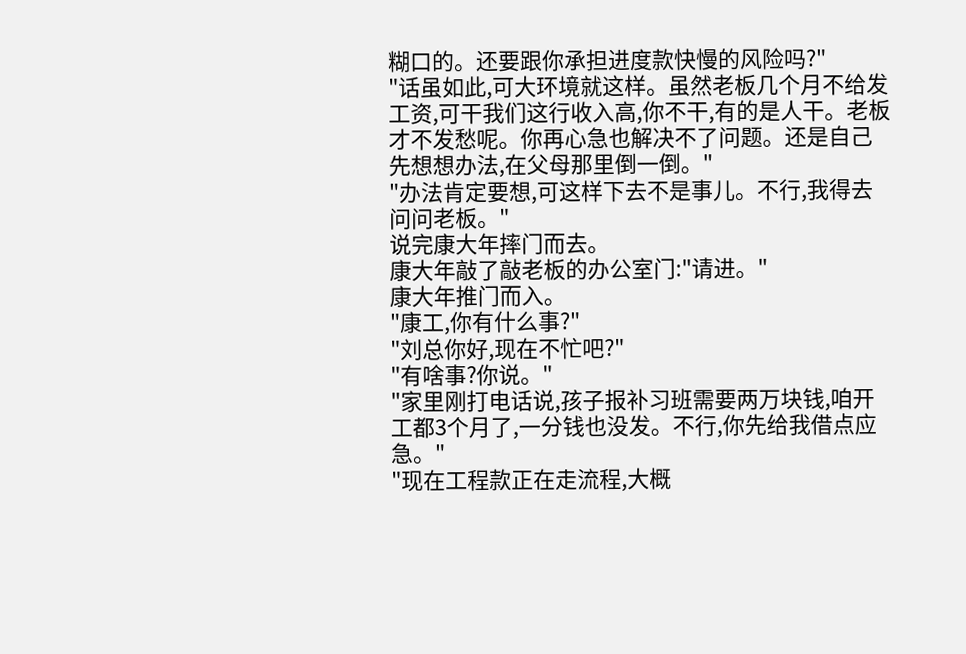糊口的。还要跟你承担进度款快慢的风险吗?"
"话虽如此,可大环境就这样。虽然老板几个月不给发工资,可干我们这行收入高,你不干,有的是人干。老板才不发愁呢。你再心急也解决不了问题。还是自己先想想办法,在父母那里倒一倒。"
"办法肯定要想,可这样下去不是事儿。不行,我得去问问老板。"
说完康大年摔门而去。
康大年敲了敲老板的办公室门:"请进。"
康大年推门而入。
"康工,你有什么事?"
"刘总你好,现在不忙吧?"
"有啥事?你说。"
"家里刚打电话说,孩子报补习班需要两万块钱,咱开工都3个月了,一分钱也没发。不行,你先给我借点应急。"
"现在工程款正在走流程,大概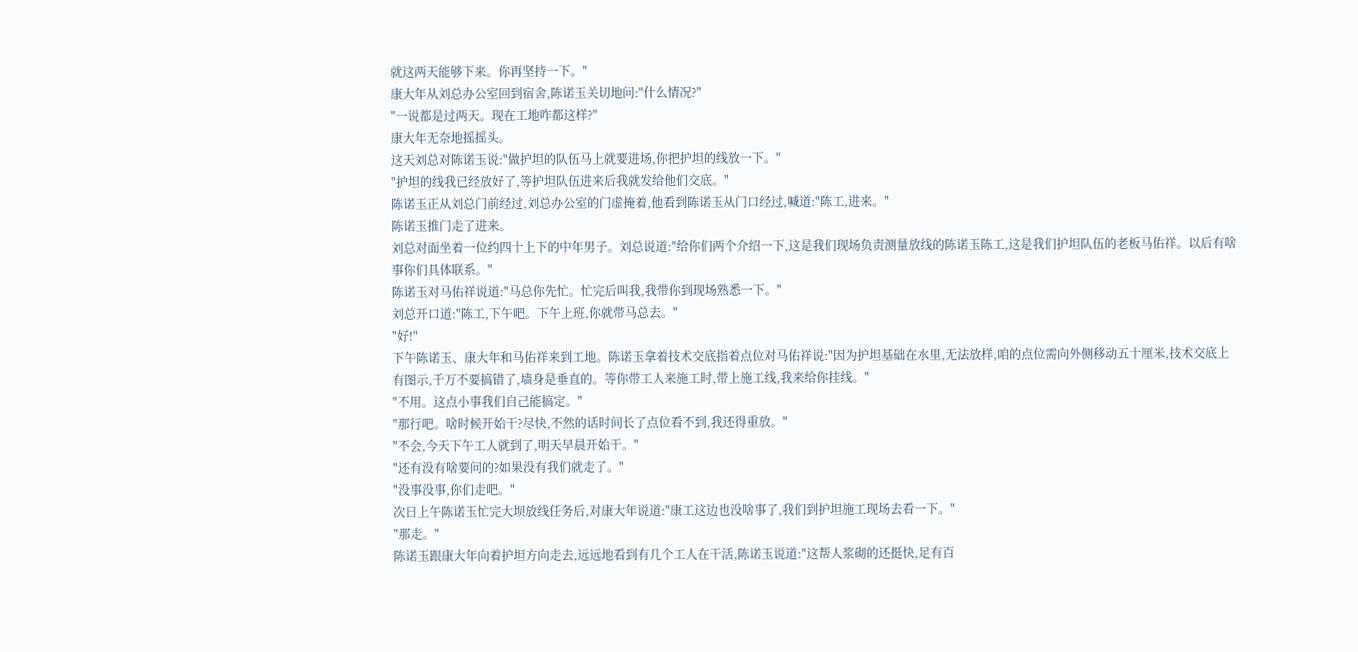就这两天能够下来。你再坚持一下。"
康大年从刘总办公室回到宿舍,陈诺玉关切地问:"什么情况?"
"一说都是过两天。现在工地咋都这样?"
康大年无奈地摇摇头。
这天刘总对陈诺玉说:"做护坦的队伍马上就要进场,你把护坦的线放一下。"
"护坦的线我已经放好了,等护坦队伍进来后我就发给他们交底。"
陈诺玉正从刘总门前经过,刘总办公室的门虚掩着,他看到陈诺玉从门口经过,喊道:"陈工,进来。"
陈诺玉推门走了进来。
刘总对面坐着一位约四十上下的中年男子。刘总说道:"给你们两个介绍一下,这是我们现场负责测量放线的陈诺玉陈工,这是我们护坦队伍的老板马佑祥。以后有啥事你们具体联系。"
陈诺玉对马佑祥说道:"马总你先忙。忙完后叫我,我带你到现场熟悉一下。"
刘总开口道:"陈工,下午吧。下午上班,你就带马总去。"
"好!"
下午陈诺玉、康大年和马佑祥来到工地。陈诺玉拿着技术交底指着点位对马佑祥说:"因为护坦基础在水里,无法放样,咱的点位需向外侧移动五十厘米,技术交底上有图示,千万不要搞错了,墙身是垂直的。等你带工人来施工时,带上施工线,我来给你挂线。"
"不用。这点小事我们自己能搞定。"
"那行吧。啥时候开始干?尽快,不然的话时间长了点位看不到,我还得重放。"
"不会,今天下午工人就到了,明天早晨开始干。"
"还有没有啥要问的?如果没有我们就走了。"
"没事没事,你们走吧。"
次日上午陈诺玉忙完大坝放线任务后,对康大年说道:"康工这边也没啥事了,我们到护坦施工现场去看一下。"
"那走。"
陈诺玉跟康大年向着护坦方向走去,远远地看到有几个工人在干活,陈诺玉说道:"这帮人浆砌的还挺快,足有百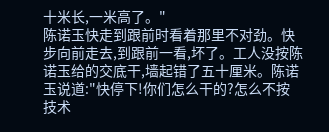十米长,一米高了。"
陈诺玉快走到跟前时看着那里不对劲。快步向前走去,到跟前一看,坏了。工人没按陈诺玉给的交底干,墙起错了五十厘米。陈诺玉说道:"快停下!你们怎么干的?怎么不按技术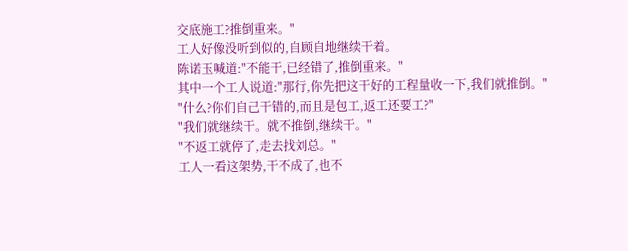交底施工?推倒重来。"
工人好像没听到似的,自顾自地继续干着。
陈诺玉喊道:"不能干,已经错了,推倒重来。"
其中一个工人说道:"那行,你先把这干好的工程量收一下,我们就推倒。"
"什么?你们自己干错的,而且是包工,返工还要工?"
"我们就继续干。就不推倒,继续干。"
"不返工就停了,走去找刘总。"
工人一看这架势,干不成了,也不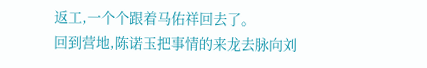返工,一个个跟着马佑祥回去了。
回到营地,陈诺玉把事情的来龙去脉向刘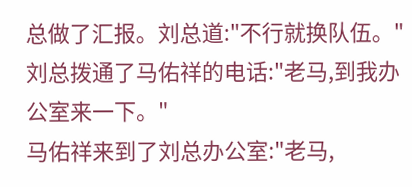总做了汇报。刘总道:"不行就换队伍。"
刘总拨通了马佑祥的电话:"老马,到我办公室来一下。"
马佑祥来到了刘总办公室:"老马,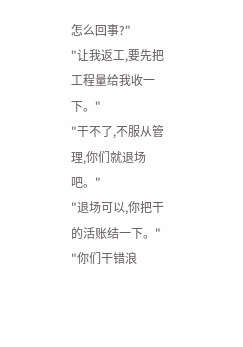怎么回事?"
"让我返工,要先把工程量给我收一下。"
"干不了,不服从管理,你们就退场吧。"
"退场可以,你把干的活账结一下。"
"你们干错浪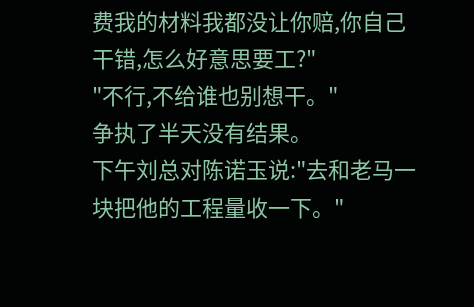费我的材料我都没让你赔,你自己干错,怎么好意思要工?"
"不行,不给谁也别想干。"
争执了半天没有结果。
下午刘总对陈诺玉说:"去和老马一块把他的工程量收一下。"